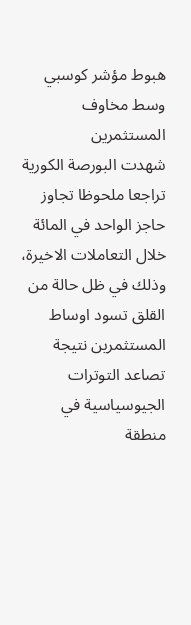هبوط مؤشر كوسبي وسط مخاوف المستثمرين
شهدت البورصة الكورية تراجعا ملحوظا تجاوز حاجز الواحد في المائة خلال التعاملات الاخيرة، وذلك في ظل حالة من القلق تسود اوساط المستثمرين نتيجة تصاعد التوترات الجيوسياسية في منطقة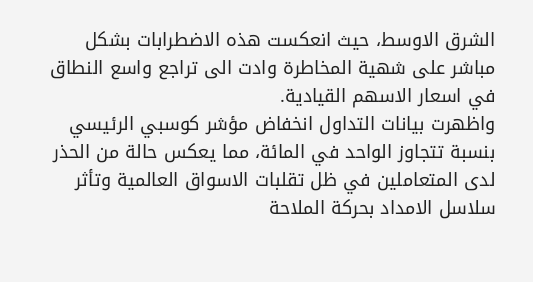الشرق الاوسط، حيث انعكست هذه الاضطرابات بشكل مباشر على شهية المخاطرة وادت الى تراجع واسع النطاق في اسعار الاسهم القيادية.
واظهرت بيانات التداول انخفاض مؤشر كوسبي الرئيسي بنسبة تتجاوز الواحد في المائة، مما يعكس حالة من الحذر لدى المتعاملين في ظل تقلبات الاسواق العالمية وتأثر سلاسل الامداد بحركة الملاحة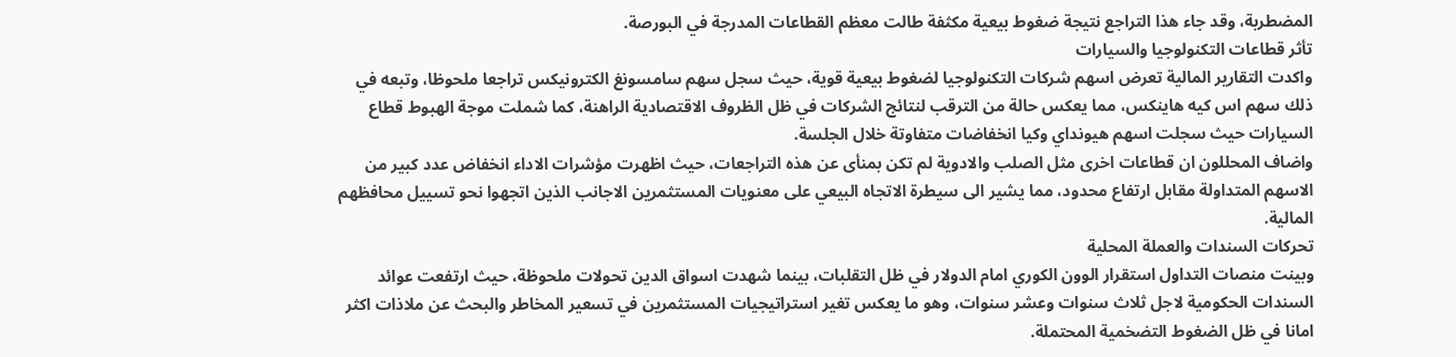المضطربة، وقد جاء هذا التراجع نتيجة ضغوط بيعية مكثفة طالت معظم القطاعات المدرجة في البورصة.
تأثر قطاعات التكنولوجيا والسيارات
واكدت التقارير المالية تعرض اسهم شركات التكنولوجيا لضغوط بيعية قوية، حيث سجل سهم سامسونغ الكترونيكس تراجعا ملحوظا، وتبعه في ذلك سهم اس كيه هاينكس، مما يعكس حالة من الترقب لنتائج الشركات في ظل الظروف الاقتصادية الراهنة، كما شملت موجة الهبوط قطاع السيارات حيث سجلت اسهم هيونداي وكيا انخفاضات متفاوتة خلال الجلسة.
واضاف المحللون ان قطاعات اخرى مثل الصلب والادوية لم تكن بمنأى عن هذه التراجعات، حيث اظهرت مؤشرات الاداء انخفاض عدد كبير من الاسهم المتداولة مقابل ارتفاع محدود، مما يشير الى سيطرة الاتجاه البيعي على معنويات المستثمرين الاجانب الذين اتجهوا نحو تسييل محافظهم المالية.
تحركات السندات والعملة المحلية
وبينت منصات التداول استقرار الوون الكوري امام الدولار في ظل التقلبات، بينما شهدت اسواق الدين تحولات ملحوظة، حيث ارتفعت عوائد السندات الحكومية لاجل ثلاث سنوات وعشر سنوات، وهو ما يعكس تغير استراتيجيات المستثمرين في تسعير المخاطر والبحث عن ملاذات اكثر امانا في ظل الضغوط التضخمية المحتملة.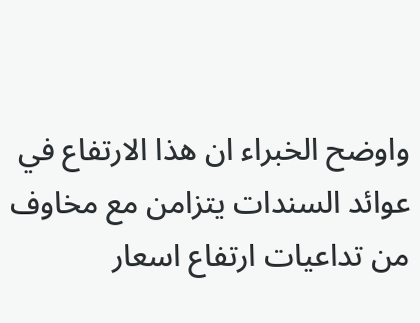واوضح الخبراء ان هذا الارتفاع في عوائد السندات يتزامن مع مخاوف من تداعيات ارتفاع اسعار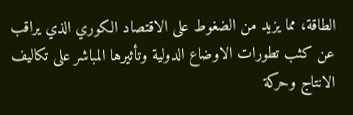الطاقة، مما يزيد من الضغوط على الاقتصاد الكوري الذي يراقب عن كثب تطورات الاوضاع الدولية وتأثيرها المباشر على تكاليف الانتاج وحركة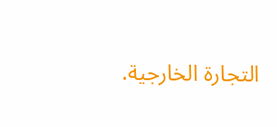التجارة الخارجية.